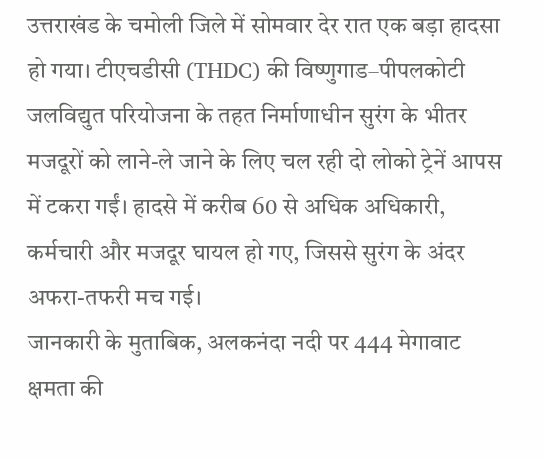उत्तराखंड के चमोली जिले में सोमवार देर रात एक बड़ा हादसा हो गया। टीएचडीसी (THDC) की विष्णुगाड–पीपलकोटी जलविद्युत परियोजना के तहत निर्माणाधीन सुरंग के भीतर मजदूरों को लाने-ले जाने के लिए चल रही दो लोको ट्रेनें आपस में टकरा गईं। हादसे में करीब 60 से अधिक अधिकारी, कर्मचारी और मजदूर घायल हो गए, जिससे सुरंग के अंदर अफरा-तफरी मच गई।
जानकारी के मुताबिक, अलकनंदा नदी पर 444 मेगावाट क्षमता की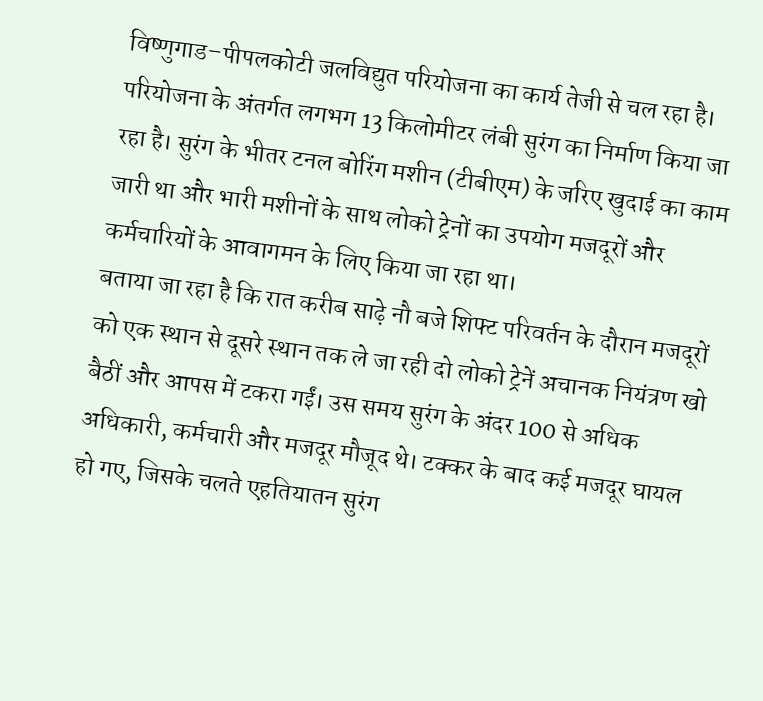विष्णुगाड–पीपलकोटी जलविद्युत परियोजना का कार्य तेजी से चल रहा है। परियोजना के अंतर्गत लगभग 13 किलोमीटर लंबी सुरंग का निर्माण किया जा रहा है। सुरंग के भीतर टनल बोरिंग मशीन (टीबीएम) के जरिए खुदाई का काम जारी था और भारी मशीनों के साथ लोको ट्रेनों का उपयोग मजदूरों और कर्मचारियों के आवागमन के लिए किया जा रहा था।
बताया जा रहा है कि रात करीब साढ़े नौ बजे शिफ्ट परिवर्तन के दौरान मजदूरों को एक स्थान से दूसरे स्थान तक ले जा रही दो लोको ट्रेनें अचानक नियंत्रण खो बैठीं और आपस में टकरा गईं। उस समय सुरंग के अंदर 100 से अधिक अधिकारी, कर्मचारी और मजदूर मौजूद थे। टक्कर के बाद कई मजदूर घायल हो गए, जिसके चलते एहतियातन सुरंग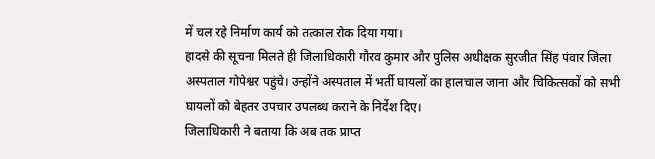में चल रहे निर्माण कार्य को तत्काल रोक दिया गया।
हादसे की सूचना मिलते ही जिलाधिकारी गौरव कुमार और पुलिस अधीक्षक सुरजीत सिंह पंवार जिला अस्पताल गोपेश्वर पहुंचे। उन्होंने अस्पताल में भर्ती घायलों का हालचाल जाना और चिकित्सकों को सभी घायलों को बेहतर उपचार उपलब्ध कराने के निर्देश दिए।
जिलाधिकारी ने बताया कि अब तक प्राप्त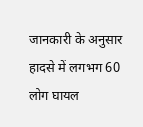जानकारी के अनुसार हादसे में लगभग 60 लोग घायल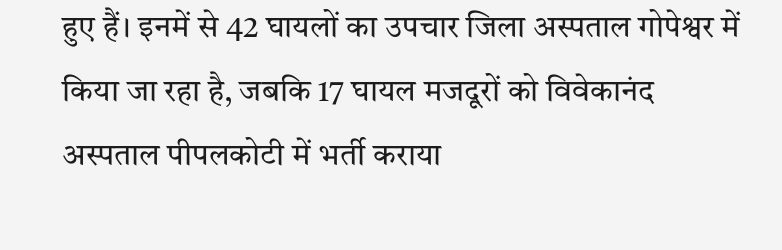हुए हैं। इनमें से 42 घायलों का उपचार जिला अस्पताल गोपेश्वर में किया जा रहा है, जबकि 17 घायल मजदूरों को विवेकानंद अस्पताल पीपलकोटी में भर्ती कराया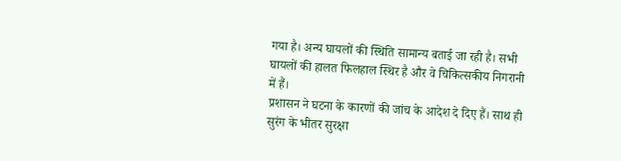गया है। अन्य घायलों की स्थिति सामान्य बताई जा रही है। सभी घायलों की हालत फिलहाल स्थिर है और वे चिकित्सकीय निगरानी में हैं।
प्रशासन ने घटना के कारणों की जांच के आदेश दे दिए हैं। साथ ही सुरंग के भीतर सुरक्षा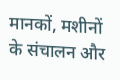मानकों, मशीनों के संचालन और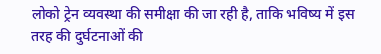लोको ट्रेन व्यवस्था की समीक्षा की जा रही है, ताकि भविष्य में इस तरह की दुर्घटनाओं की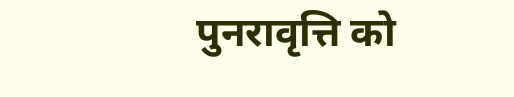पुनरावृत्ति को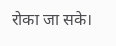रोका जा सके।